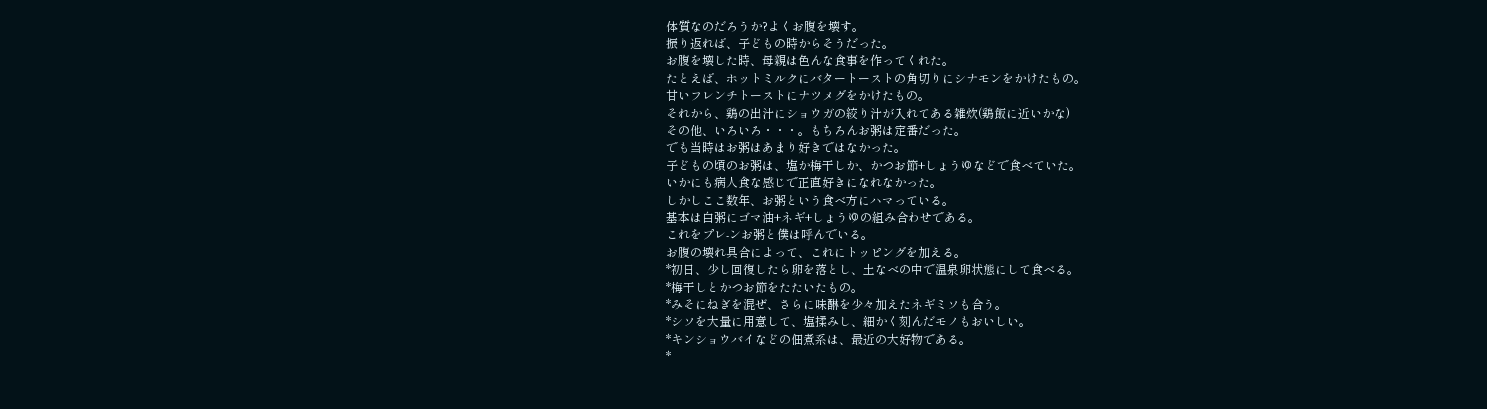体質なのだろうか?よくお腹を壊す。
振り返れば、子どもの時からそうだった。
お腹を壊した時、母親は色んな食事を作ってくれた。
たとえば、ホットミルクにバタートーストの角切りにシナモンをかけたもの。
甘いフレンチトーストにナツメグをかけたもの。
それから、鶏の出汁にショウガの絞り汁が入れてある雑炊(鶏飯に近いかな)
その他、いろいろ・・・。もちろんお粥は定番だった。
でも当時はお粥はあまり好きではなかった。
子どもの頃のお粥は、塩か梅干しか、かつお節+しょうゆなどで食べていた。
いかにも病人食な感じで正直好きになれなかった。
しかしここ数年、お粥という食べ方にハマっている。
基本は白粥にゴマ油+ネギ+しょうゆの組み合わせである。
これをプレ-ンお粥と僕は呼んでいる。
お腹の壊れ具合によって、これにトッピングを加える。
*初日、少し回復したら卵を落とし、土なべの中で温泉卵状態にして食べる。
*梅干しとかつお節をたたいたもの。
*みそにねぎを混ぜ、さらに味醂を少々加えたネギミソも合う。
*シソを大量に用意して、塩揉みし、細かく刻んだモノもおいしい。
*キンショウバイなどの佃煮系は、最近の大好物である。
*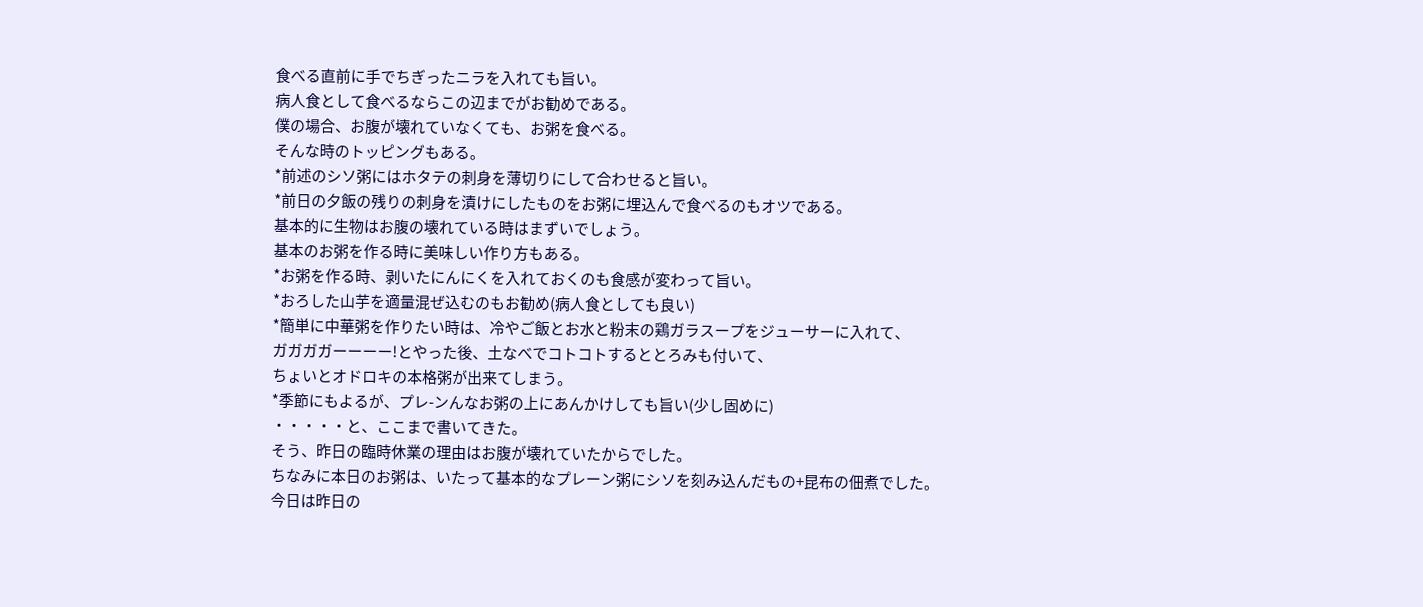食べる直前に手でちぎったニラを入れても旨い。
病人食として食べるならこの辺までがお勧めである。
僕の場合、お腹が壊れていなくても、お粥を食べる。
そんな時のトッピングもある。
*前述のシソ粥にはホタテの刺身を薄切りにして合わせると旨い。
*前日の夕飯の残りの刺身を漬けにしたものをお粥に埋込んで食べるのもオツである。
基本的に生物はお腹の壊れている時はまずいでしょう。
基本のお粥を作る時に美味しい作り方もある。
*お粥を作る時、剥いたにんにくを入れておくのも食感が変わって旨い。
*おろした山芋を適量混ぜ込むのもお勧め(病人食としても良い)
*簡単に中華粥を作りたい時は、冷やご飯とお水と粉末の鶏ガラスープをジューサーに入れて、
ガガガガーーーー!とやった後、土なべでコトコトするととろみも付いて、
ちょいとオドロキの本格粥が出来てしまう。
*季節にもよるが、プレ-ンんなお粥の上にあんかけしても旨い(少し固めに)
・・・・・と、ここまで書いてきた。
そう、昨日の臨時休業の理由はお腹が壊れていたからでした。
ちなみに本日のお粥は、いたって基本的なプレーン粥にシソを刻み込んだもの+昆布の佃煮でした。
今日は昨日の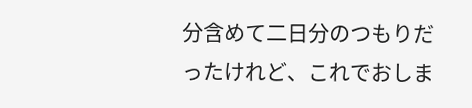分含めて二日分のつもりだったけれど、これでおしま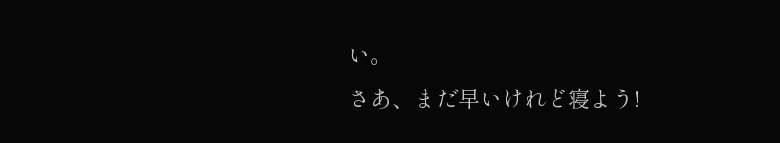い。
さあ、まだ早いけれど寝よう!